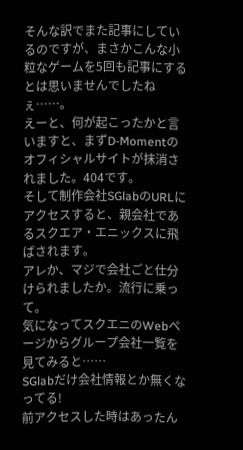そんな訳でまた記事にしているのですが、まさかこんな小粒なゲームを5回も記事にするとは思いませんでしたねぇ……。
えーと、何が起こったかと言いますと、まずD-Momentのオフィシャルサイトが抹消されました。404です。
そして制作会社SGlabのURLにアクセスすると、親会社であるスクエア・エニックスに飛ばされます。
アレか、マジで会社ごと仕分けられましたか。流行に乗って。
気になってスクエニのWebページからグループ会社一覧を見てみると……
SGlabだけ会社情報とか無くなってる!
前アクセスした時はあったん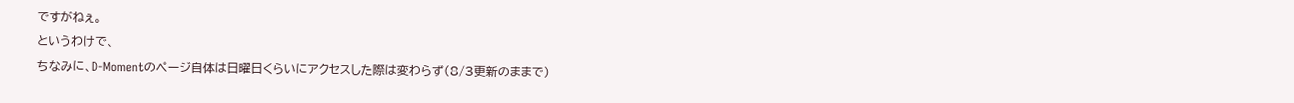ですがねぇ。
というわけで、
ちなみに、D-Momentのページ自体は日曜日くらいにアクセスした際は変わらず(8/3更新のままで)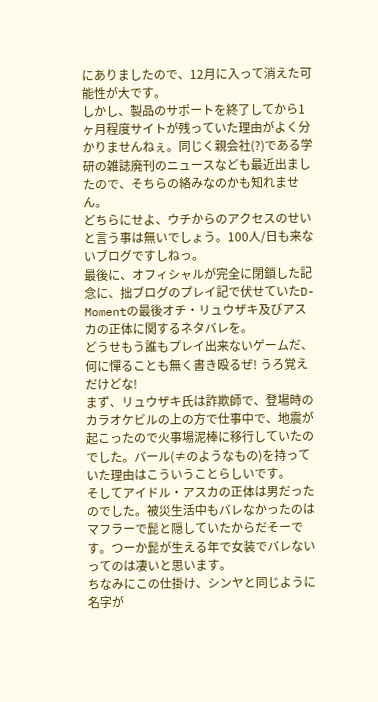にありましたので、12月に入って消えた可能性が大です。
しかし、製品のサポートを終了してから1ヶ月程度サイトが残っていた理由がよく分かりませんねぇ。同じく親会社(?)である学研の雑誌廃刊のニュースなども最近出ましたので、そちらの絡みなのかも知れません。
どちらにせよ、ウチからのアクセスのせいと言う事は無いでしょう。100人/日も来ないブログですしねっ。
最後に、オフィシャルが完全に閉鎖した記念に、拙ブログのプレイ記で伏せていたD-Momentの最後オチ・リュウザキ及びアスカの正体に関するネタバレを。
どうせもう誰もプレイ出来ないゲームだ、何に憚ることも無く書き殴るぜ! うろ覚えだけどな!
まず、リュウザキ氏は詐欺師で、登場時のカラオケビルの上の方で仕事中で、地震が起こったので火事場泥棒に移行していたのでした。バール(≠のようなもの)を持っていた理由はこういうことらしいです。
そしてアイドル・アスカの正体は男だったのでした。被災生活中もバレなかったのはマフラーで髭と隠していたからだそーです。つーか髭が生える年で女装でバレないってのは凄いと思います。
ちなみにこの仕掛け、シンヤと同じように名字が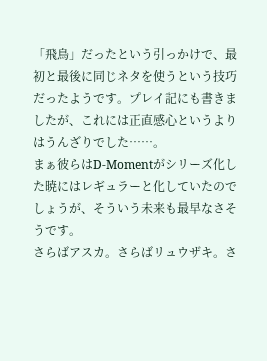「飛鳥」だったという引っかけで、最初と最後に同じネタを使うという技巧だったようです。プレイ記にも書きましたが、これには正直感心というよりはうんざりでした……。
まぁ彼らはD-Momentがシリーズ化した暁にはレギュラーと化していたのでしょうが、そういう未来も最早なさそうです。
さらばアスカ。さらばリュウザキ。さ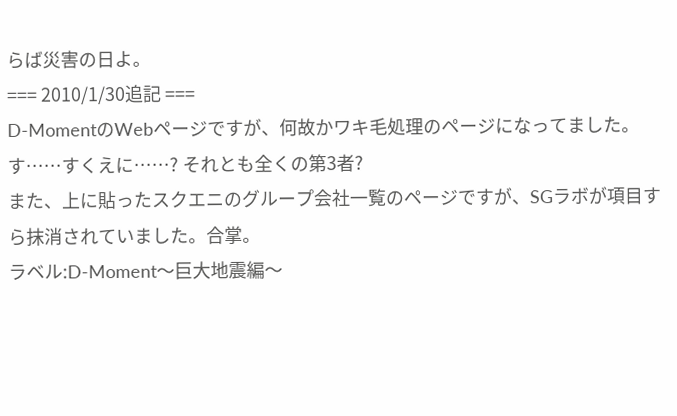らば災害の日よ。
=== 2010/1/30追記 ===
D-MomentのWebページですが、何故かワキ毛処理のページになってました。す……すくえに……? それとも全くの第3者?
また、上に貼ったスクエニのグループ会社一覧のページですが、SGラボが項目すら抹消されていました。合掌。
ラベル:D-Moment〜巨大地震編〜